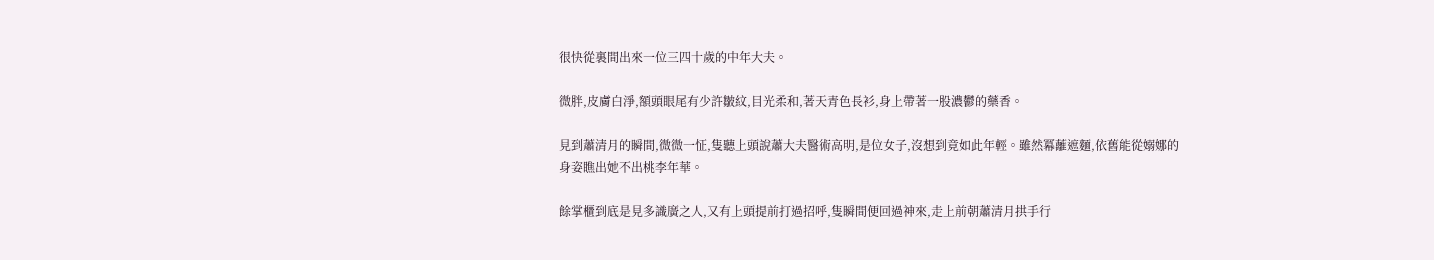很快從裏間出來一位三四十歲的中年大夫。

微胖,皮膚白淨,額頭眼尾有少許皺紋,目光柔和,著天青色長衫,身上帶著一股濃鬱的藥香。

見到蕭清月的瞬間,微微一怔,隻聽上頭說蕭大夫醫術高明,是位女子,沒想到竟如此年輕。雖然冪蘺遮麵,依舊能從嫋娜的身姿瞧出她不出桃李年華。

餘掌櫃到底是見多識廣之人,又有上頭提前打過招呼,隻瞬間便回過神來,走上前朝蕭清月拱手行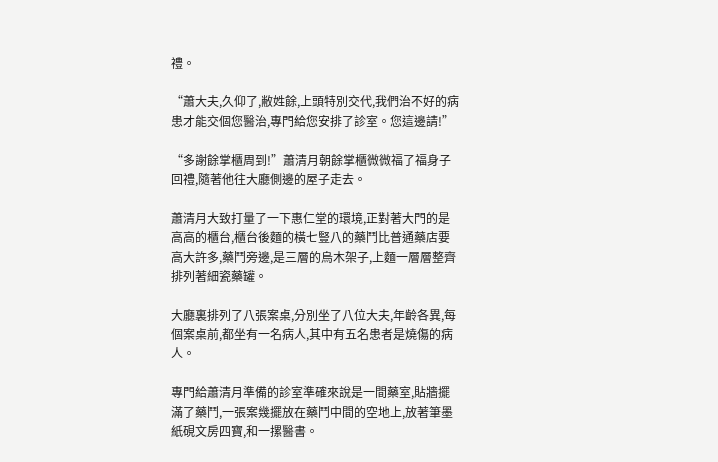禮。

“蕭大夫,久仰了,敝姓餘,上頭特別交代,我們治不好的病患才能交個您醫治,專門給您安排了診室。您這邊請!”

“多謝餘掌櫃周到!”蕭清月朝餘掌櫃微微福了福身子回禮,隨著他往大廳側邊的屋子走去。

蕭清月大致打量了一下惠仁堂的環境,正對著大門的是高高的櫃台,櫃台後麵的橫七豎八的藥鬥比普通藥店要高大許多,藥鬥旁邊,是三層的烏木架子,上麵一層層整齊排列著細瓷藥罐。

大廳裏排列了八張案桌,分別坐了八位大夫,年齡各異,每個案桌前,都坐有一名病人,其中有五名患者是燒傷的病人。

專門給蕭清月準備的診室準確來說是一間藥室,貼牆擺滿了藥鬥,一張案幾擺放在藥鬥中間的空地上,放著筆墨紙硯文房四寶,和一摞醫書。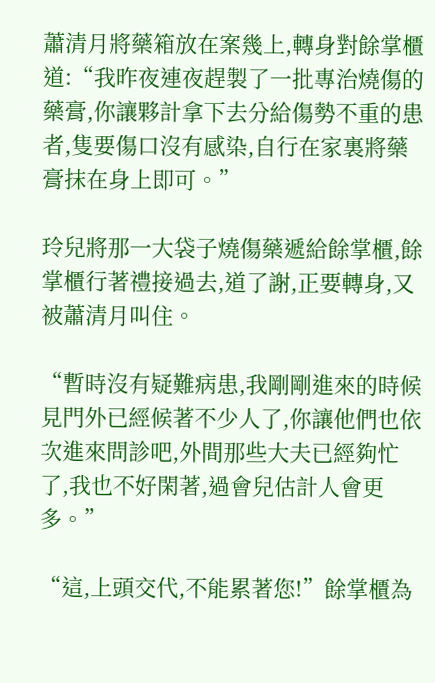蕭清月將藥箱放在案幾上,轉身對餘掌櫃道:“我昨夜連夜趕製了一批專治燒傷的藥膏,你讓夥計拿下去分給傷勢不重的患者,隻要傷口沒有感染,自行在家裏將藥膏抹在身上即可。”

玲兒將那一大袋子燒傷藥遞給餘掌櫃,餘掌櫃行著禮接過去,道了謝,正要轉身,又被蕭清月叫住。

“暫時沒有疑難病患,我剛剛進來的時候見門外已經候著不少人了,你讓他們也依次進來問診吧,外間那些大夫已經夠忙了,我也不好閑著,過會兒估計人會更多。”

“這,上頭交代,不能累著您!”餘掌櫃為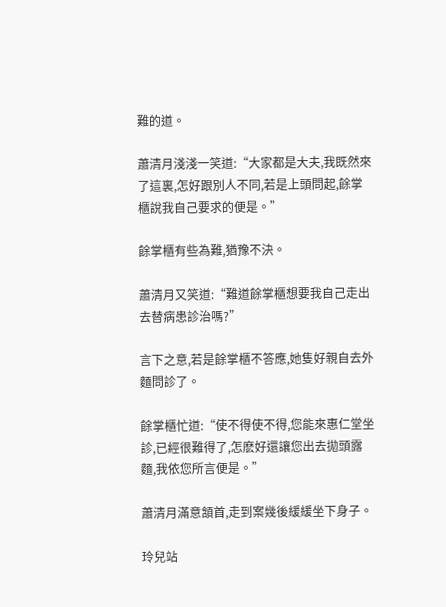難的道。

蕭清月淺淺一笑道:“大家都是大夫,我既然來了這裏,怎好跟別人不同,若是上頭問起,餘掌櫃說我自己要求的便是。”

餘掌櫃有些為難,猶豫不決。

蕭清月又笑道:“難道餘掌櫃想要我自己走出去替病患診治嗎?”

言下之意,若是餘掌櫃不答應,她隻好親自去外麵問診了。

餘掌櫃忙道:“使不得使不得,您能來惠仁堂坐診,已經很難得了,怎麽好還讓您出去拋頭露麵,我依您所言便是。”

蕭清月滿意頷首,走到案幾後緩緩坐下身子。

玲兒站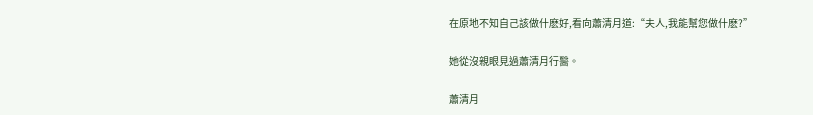在原地不知自己該做什麽好,看向蕭清月道:“夫人,我能幫您做什麽?”

她從沒親眼見過蕭清月行醫。

蕭清月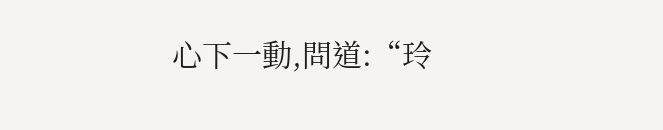心下一動,問道:“玲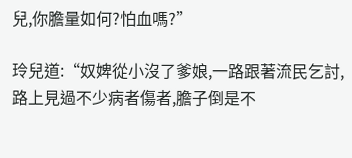兒,你膽量如何?怕血嗎?”

玲兒道:“奴婢從小沒了爹娘,一路跟著流民乞討,路上見過不少病者傷者,膽子倒是不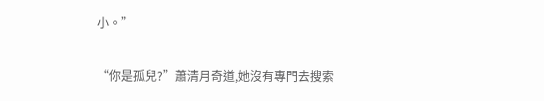小。”

“你是孤兒?”蕭清月奇道,她沒有專門去搜索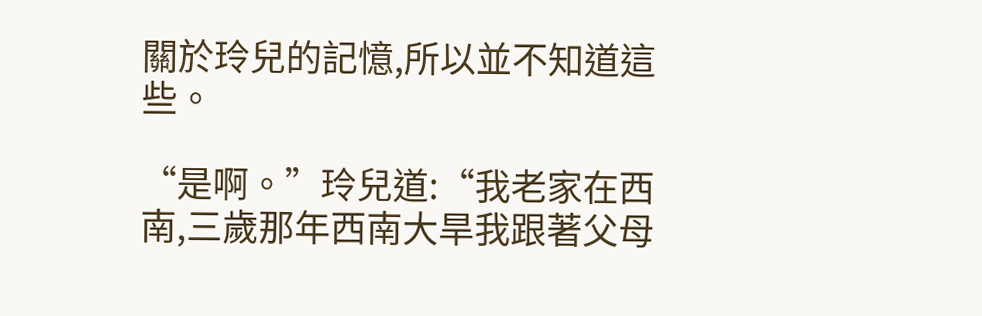關於玲兒的記憶,所以並不知道這些。

“是啊。”玲兒道:“我老家在西南,三歲那年西南大旱我跟著父母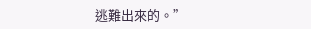逃難出來的。”